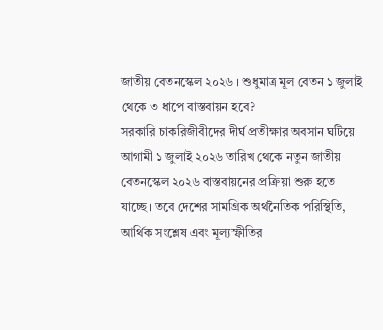জাতীয় বেতনস্কেল ২০২৬ । শুধুমাত্র মূল বেতন ১ জুলাই থেকে ৩ ধাপে বাস্তবায়ন হবে?
সরকারি চাকরিজীবীদের দীর্ঘ প্রতীক্ষার অবসান ঘটিয়ে আগামী ১ জুলাই ২০২৬ তারিখ থেকে নতুন জাতীয় বেতনস্কেল ২০২৬ বাস্তবায়নের প্রক্রিয়া শুরু হতে যাচ্ছে। তবে দেশের সামগ্রিক অর্থনৈতিক পরিস্থিতি, আর্থিক সংশ্লেষ এবং মূল্যস্ফীতির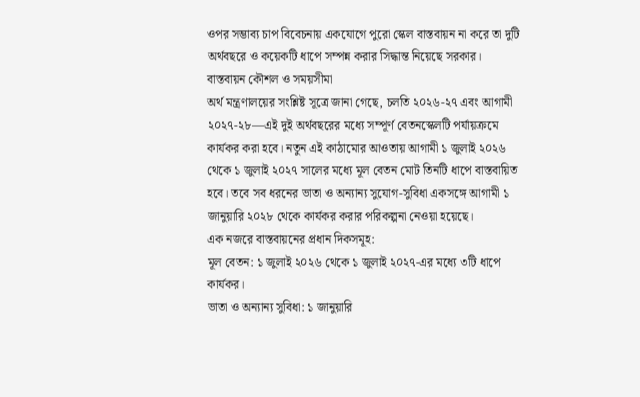ওপর সম্ভাব্য চাপ বিবেচনায় একযোগে পুরো স্কেল বাস্তবায়ন না করে তা দুটি অর্থবছরে ও কয়েকটি ধাপে সম্পন্ন করার সিদ্ধান্ত নিয়েছে সরকার।
বাস্তবায়ন কৌশল ও সময়সীমা
অর্থ মন্ত্রণালয়ের সংশ্লিষ্ট সূত্রে জানা গেছে, চলতি ২০২৬-২৭ এবং আগামী ২০২৭-২৮—এই দুই অর্থবছরের মধ্যে সম্পূর্ণ বেতনস্কেলটি পর্যায়ক্রমে কার্যকর করা হবে। নতুন এই কাঠামোর আওতায় আগামী ১ জুলাই ২০২৬ থেকে ১ জুলাই ২০২৭ সালের মধ্যে মূল বেতন মোট তিনটি ধাপে বাস্তবায়িত হবে। তবে সব ধরনের ভাতা ও অন্যান্য সুযোগ-সুবিধা একসঙ্গে আগামী ১ জানুয়ারি ২০২৮ থেকে কার্যকর করার পরিকল্পনা নেওয়া হয়েছে।
এক নজরে বাস্তবায়নের প্রধান দিকসমূহ:
মূল বেতন: ১ জুলাই ২০২৬ থেকে ১ জুলাই ২০২৭-এর মধ্যে ৩টি ধাপে কার্যকর।
ভাতা ও অন্যান্য সুবিধা: ১ জানুয়ারি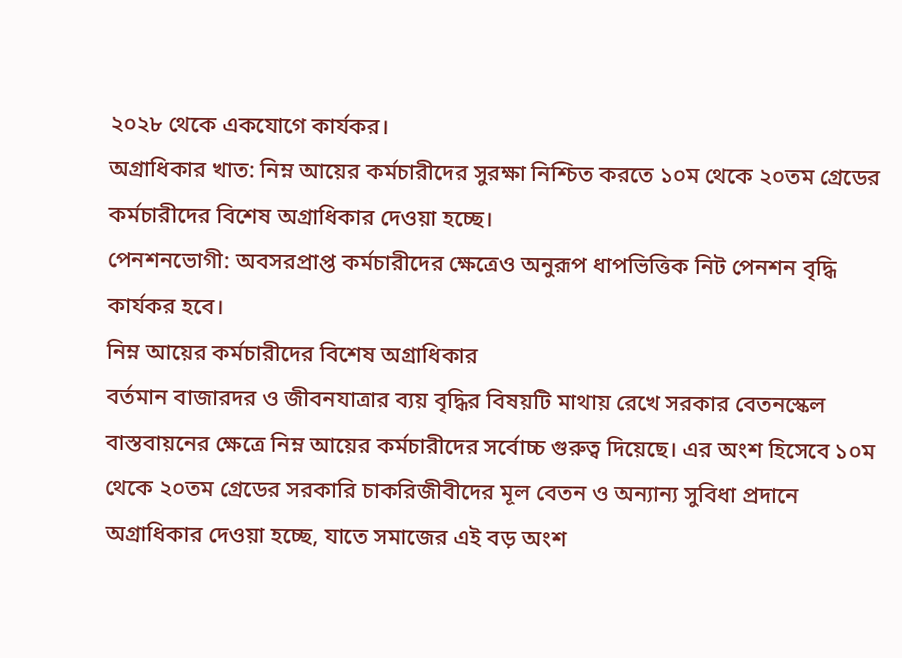২০২৮ থেকে একযোগে কার্যকর।
অগ্রাধিকার খাত: নিম্ন আয়ের কর্মচারীদের সুরক্ষা নিশ্চিত করতে ১০ম থেকে ২০তম গ্রেডের কর্মচারীদের বিশেষ অগ্রাধিকার দেওয়া হচ্ছে।
পেনশনভোগী: অবসরপ্রাপ্ত কর্মচারীদের ক্ষেত্রেও অনুরূপ ধাপভিত্তিক নিট পেনশন বৃদ্ধি কার্যকর হবে।
নিম্ন আয়ের কর্মচারীদের বিশেষ অগ্রাধিকার
বর্তমান বাজারদর ও জীবনযাত্রার ব্যয় বৃদ্ধির বিষয়টি মাথায় রেখে সরকার বেতনস্কেল বাস্তবায়নের ক্ষেত্রে নিম্ন আয়ের কর্মচারীদের সর্বোচ্চ গুরুত্ব দিয়েছে। এর অংশ হিসেবে ১০ম থেকে ২০তম গ্রেডের সরকারি চাকরিজীবীদের মূল বেতন ও অন্যান্য সুবিধা প্রদানে অগ্রাধিকার দেওয়া হচ্ছে, যাতে সমাজের এই বড় অংশ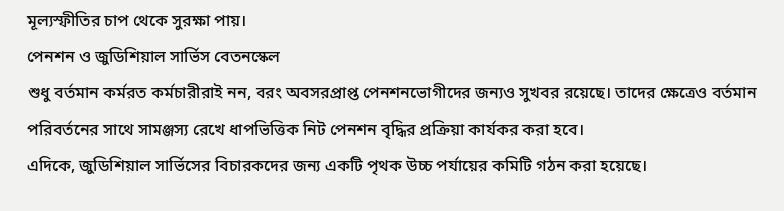মূল্যস্ফীতির চাপ থেকে সুরক্ষা পায়।
পেনশন ও জুডিশিয়াল সার্ভিস বেতনস্কেল
শুধু বর্তমান কর্মরত কর্মচারীরাই নন, বরং অবসরপ্রাপ্ত পেনশনভোগীদের জন্যও সুখবর রয়েছে। তাদের ক্ষেত্রেও বর্তমান পরিবর্তনের সাথে সামঞ্জস্য রেখে ধাপভিত্তিক নিট পেনশন বৃদ্ধির প্রক্রিয়া কার্যকর করা হবে।
এদিকে, জুডিশিয়াল সার্ভিসের বিচারকদের জন্য একটি পৃথক উচ্চ পর্যায়ের কমিটি গঠন করা হয়েছে।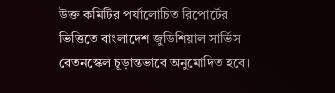উক্ত কমিটির পর্যালোচিত রিপোর্টের ভিত্তিতে বাংলাদেশ জুডিশিয়াল সার্ভিস বেতনস্কেল চূড়ান্তভাবে অনুমোদিত হবে।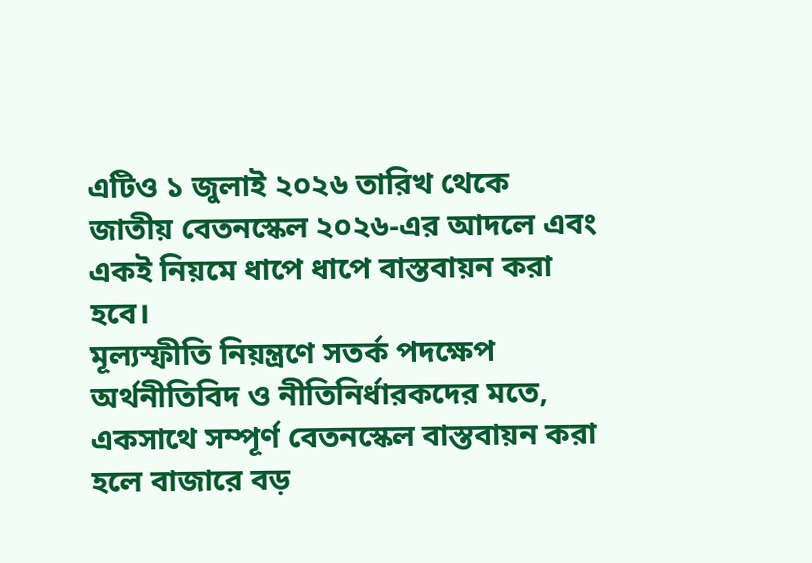এটিও ১ জুলাই ২০২৬ তারিখ থেকে জাতীয় বেতনস্কেল ২০২৬-এর আদলে এবং একই নিয়মে ধাপে ধাপে বাস্তবায়ন করা হবে।
মূল্যস্ফীতি নিয়ন্ত্রণে সতর্ক পদক্ষেপ
অর্থনীতিবিদ ও নীতিনির্ধারকদের মতে, একসাথে সম্পূর্ণ বেতনস্কেল বাস্তবায়ন করা হলে বাজারে বড়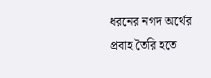ধরনের নগদ অর্থের প্রবাহ তৈরি হতে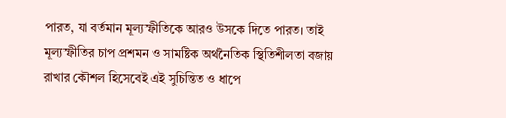পারত, যা বর্তমান মূল্যস্ফীতিকে আরও উসকে দিতে পারত। তাই মূল্যস্ফীতির চাপ প্রশমন ও সামষ্টিক অর্থনৈতিক স্থিতিশীলতা বজায় রাখার কৌশল হিসেবেই এই সুচিন্তিত ও ধাপে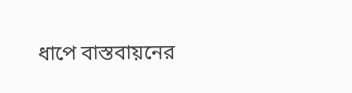ধাপে বাস্তবায়নের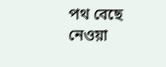পথ বেছে নেওয়া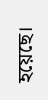হয়েছে।